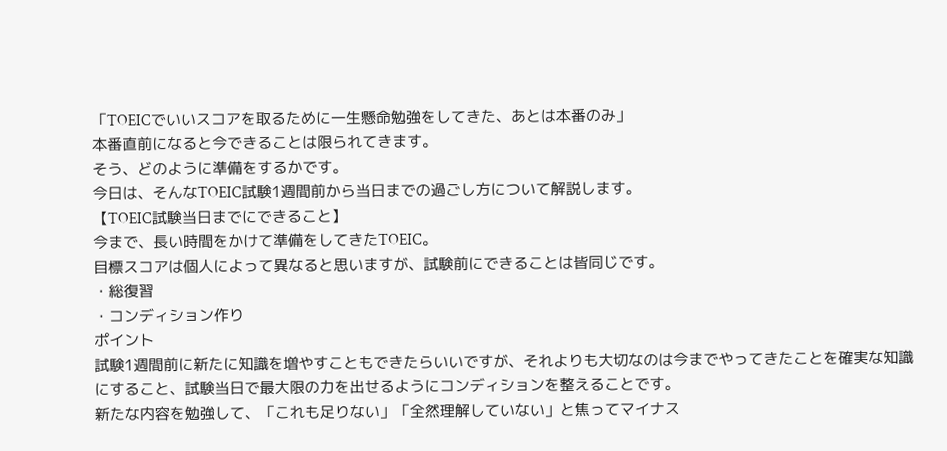「TOEICでいいスコアを取るために一生懸命勉強をしてきた、あとは本番のみ」
本番直前になると今できることは限られてきます。
そう、どのように準備をするかです。
今日は、そんなTOEIC試験1週間前から当日までの過ごし方について解説します。
【TOEIC試験当日までにできること】
今まで、長い時間をかけて準備をしてきたTOEIC。
目標スコアは個人によって異なると思いますが、試験前にできることは皆同じです。
・総復習
・コンディション作り
ポイント
試験1週間前に新たに知識を増やすこともできたらいいですが、それよりも大切なのは今までやってきたことを確実な知識にすること、試験当日で最大限の力を出せるようにコンディションを整えることです。
新たな内容を勉強して、「これも足りない」「全然理解していない」と焦ってマイナス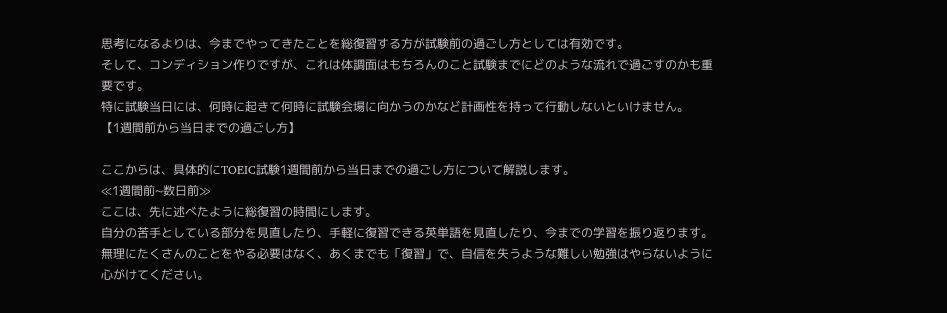思考になるよりは、今までやってきたことを総復習する方が試験前の過ごし方としては有効です。
そして、コンディション作りですが、これは体調面はもちろんのこと試験までにどのような流れで過ごすのかも重要です。
特に試験当日には、何時に起きて何時に試験会場に向かうのかなど計画性を持って行動しないといけません。
【1週間前から当日までの過ごし方】

ここからは、具体的にTOEIC試験1週間前から当日までの過ごし方について解説します。
≪1週間前~数日前≫
ここは、先に述べたように総復習の時間にします。
自分の苦手としている部分を見直したり、手軽に復習できる英単語を見直したり、今までの学習を振り返ります。
無理にたくさんのことをやる必要はなく、あくまでも「復習」で、自信を失うような難しい勉強はやらないように心がけてください。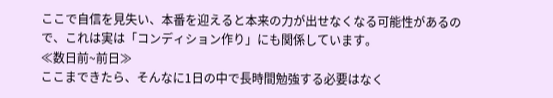ここで自信を見失い、本番を迎えると本来の力が出せなくなる可能性があるので、これは実は「コンディション作り」にも関係しています。
≪数日前~前日≫
ここまできたら、そんなに1日の中で長時間勉強する必要はなく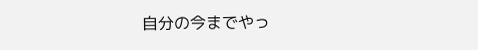自分の今までやっ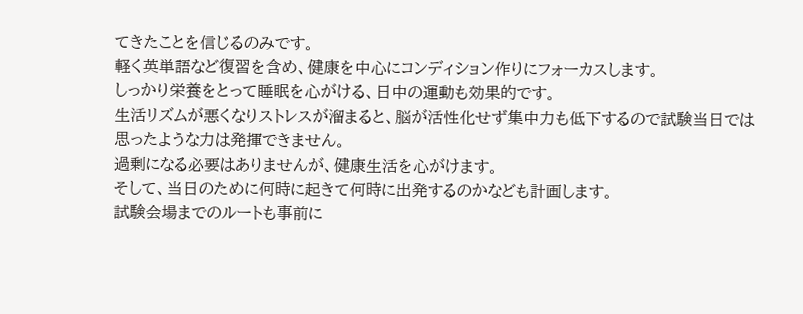てきたことを信じるのみです。
軽く英単語など復習を含め、健康を中心にコンディション作りにフォーカスします。
しっかり栄養をとって睡眠を心がける、日中の運動も効果的です。
生活リズムが悪くなりストレスが溜まると、脳が活性化せず集中力も低下するので試験当日では思ったような力は発揮できません。
過剰になる必要はありませんが、健康生活を心がけます。
そして、当日のために何時に起きて何時に出発するのかなども計画します。
試験会場までのルートも事前に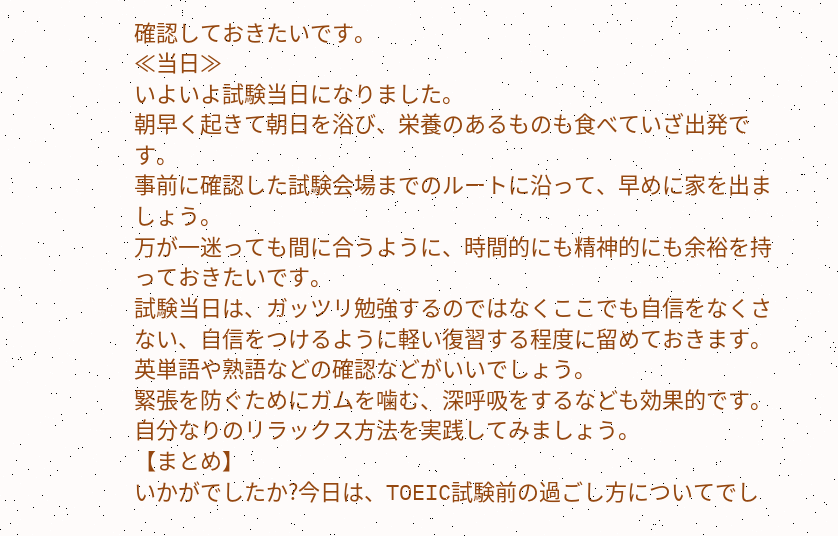確認しておきたいです。
≪当日≫
いよいよ試験当日になりました。
朝早く起きて朝日を浴び、栄養のあるものも食べていざ出発です。
事前に確認した試験会場までのルートに沿って、早めに家を出ましょう。
万が一迷っても間に合うように、時間的にも精神的にも余裕を持っておきたいです。
試験当日は、ガッツリ勉強するのではなくここでも自信をなくさない、自信をつけるように軽い復習する程度に留めておきます。
英単語や熟語などの確認などがいいでしょう。
緊張を防ぐためにガムを噛む、深呼吸をするなども効果的です。
自分なりのリラックス方法を実践してみましょう。
【まとめ】
いかがでしたか?今日は、TOEIC試験前の過ごし方についてでし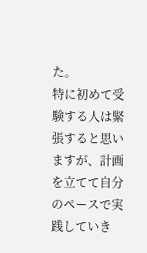た。
特に初めて受験する人は緊張すると思いますが、計画を立てて自分のペースで実践していき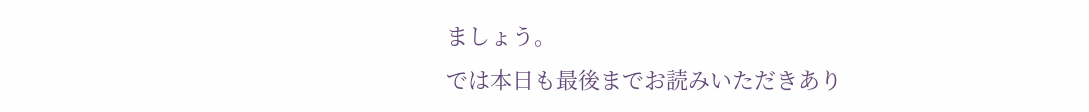ましょう。
では本日も最後までお読みいただきあり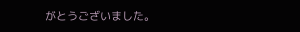がとうございました。